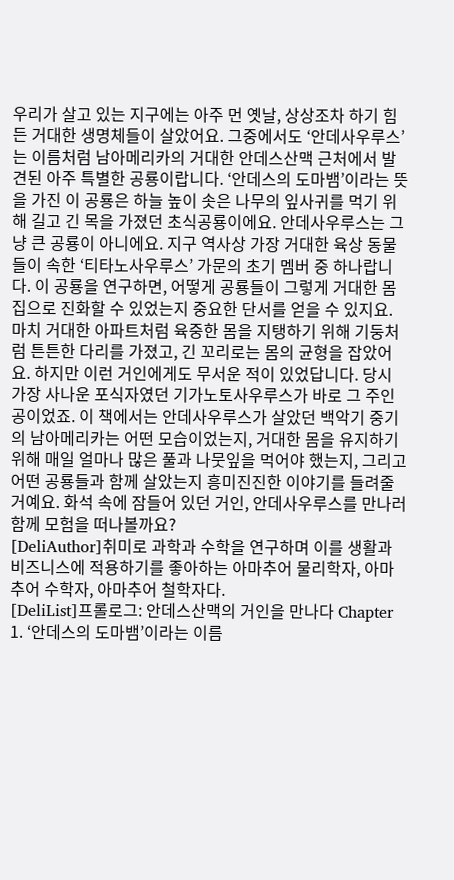우리가 살고 있는 지구에는 아주 먼 옛날, 상상조차 하기 힘든 거대한 생명체들이 살았어요. 그중에서도 ‘안데사우루스’는 이름처럼 남아메리카의 거대한 안데스산맥 근처에서 발견된 아주 특별한 공룡이랍니다. ‘안데스의 도마뱀’이라는 뜻을 가진 이 공룡은 하늘 높이 솟은 나무의 잎사귀를 먹기 위해 길고 긴 목을 가졌던 초식공룡이에요. 안데사우루스는 그냥 큰 공룡이 아니에요. 지구 역사상 가장 거대한 육상 동물들이 속한 ‘티타노사우루스’ 가문의 초기 멤버 중 하나랍니다. 이 공룡을 연구하면, 어떻게 공룡들이 그렇게 거대한 몸집으로 진화할 수 있었는지 중요한 단서를 얻을 수 있지요. 마치 거대한 아파트처럼 육중한 몸을 지탱하기 위해 기둥처럼 튼튼한 다리를 가졌고, 긴 꼬리로는 몸의 균형을 잡았어요. 하지만 이런 거인에게도 무서운 적이 있었답니다. 당시 가장 사나운 포식자였던 기가노토사우루스가 바로 그 주인공이었죠. 이 책에서는 안데사우루스가 살았던 백악기 중기의 남아메리카는 어떤 모습이었는지, 거대한 몸을 유지하기 위해 매일 얼마나 많은 풀과 나뭇잎을 먹어야 했는지, 그리고 어떤 공룡들과 함께 살았는지 흥미진진한 이야기를 들려줄 거예요. 화석 속에 잠들어 있던 거인, 안데사우루스를 만나러 함께 모험을 떠나볼까요?
[DeliAuthor]취미로 과학과 수학을 연구하며 이를 생활과 비즈니스에 적용하기를 좋아하는 아마추어 물리학자, 아마추어 수학자, 아마추어 철학자다.
[DeliList]프롤로그: 안데스산맥의 거인을 만나다 Chapter 1. ‘안데스의 도마뱀’이라는 이름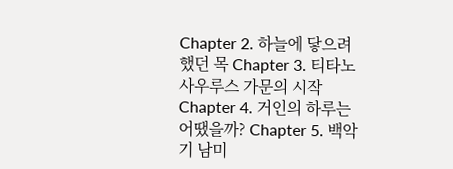Chapter 2. 하늘에 닿으려 했던 목 Chapter 3. 티타노사우루스 가문의 시작 Chapter 4. 거인의 하루는 어땠을까? Chapter 5. 백악기 남미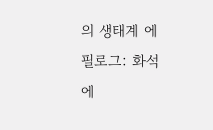의 생태계 에필로그: 화석에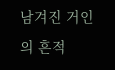남겨진 거인의 흔적